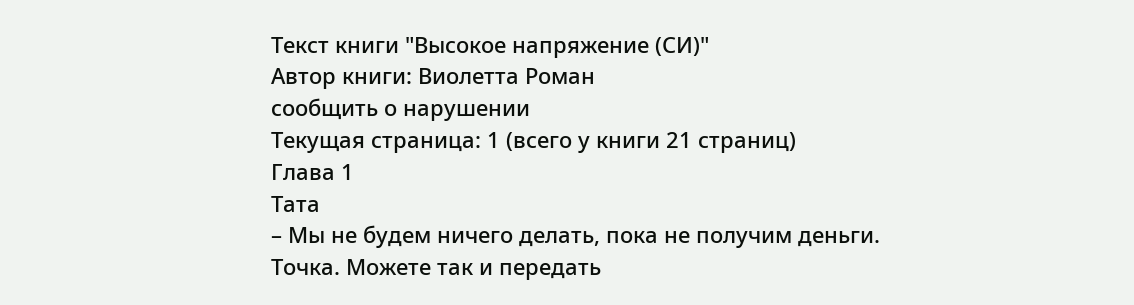Текст книги "Высокое напряжение (СИ)"
Автор книги: Виолетта Роман
сообщить о нарушении
Текущая страница: 1 (всего у книги 21 страниц)
Глава 1
Тата
– Мы не будем ничего делать, пока не получим деньги. Точка. Можете так и передать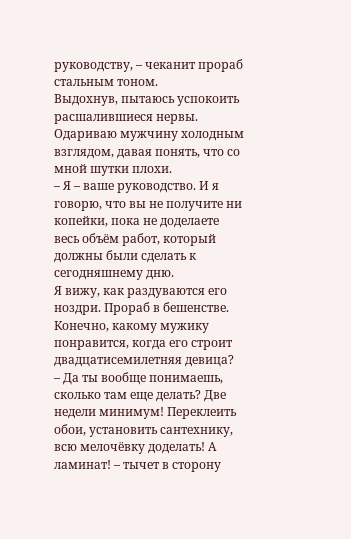руководству, – чеканит прораб стальным тоном.
Выдохнув, пытаюсь успокоить расшалившиеся нервы. Одариваю мужчину холодным взглядом, давая понять, что со мной шутки плохи.
– Я – ваше руководство. И я говорю, что вы не получите ни копейки, пока не доделаете весь объём работ, который должны были сделать к сегодняшнему дню.
Я вижу, как раздуваются его ноздри. Прораб в бешенстве. Конечно, какому мужику понравится, когда его строит двадцатисемилетняя девица?
– Да ты вообще понимаешь, сколько там еще делать? Две недели минимум! Переклеить обои, установить сантехнику, всю мелочёвку доделать! А ламинат! – тычет в сторону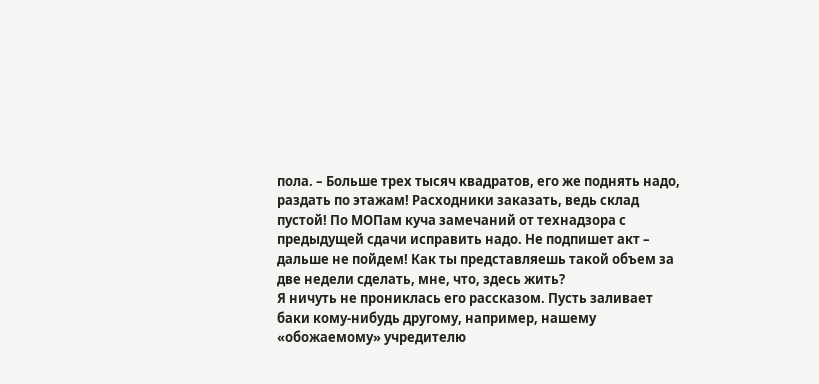пола. – Больше трех тысяч квадратов, его же поднять надо, раздать по этажам! Расходники заказать, ведь склад пустой! По МОПам куча замечаний от технадзора с предыдущей сдачи исправить надо. Не подпишет акт – дальше не пойдем! Как ты представляешь такой объем за две недели сделать, мне, что, здесь жить?
Я ничуть не прониклась его рассказом. Пусть заливает баки кому-нибудь другому, например, нашему «обожаемому» учредителю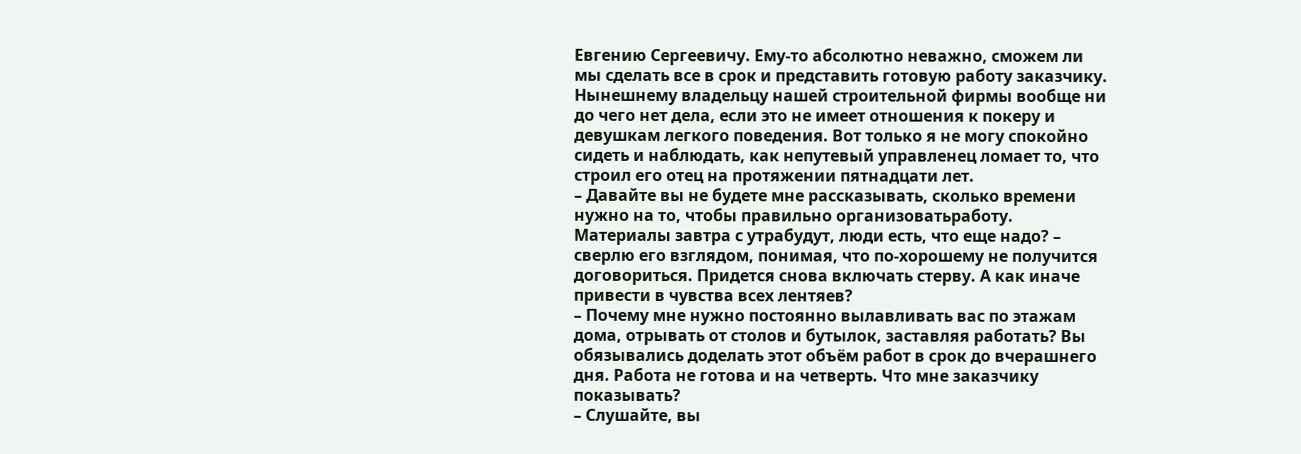Евгению Сергеевичу. Ему-то абсолютно неважно, сможем ли мы сделать все в срок и представить готовую работу заказчику. Нынешнему владельцу нашей строительной фирмы вообще ни до чего нет дела, если это не имеет отношения к покеру и девушкам легкого поведения. Вот только я не могу спокойно сидеть и наблюдать, как непутевый управленец ломает то, что строил его отец на протяжении пятнадцати лет.
– Давайте вы не будете мне рассказывать, сколько времени нужно на то, чтобы правильно организоватьработу. Материалы завтра с утрабудут, люди есть, что еще надо? – сверлю его взглядом, понимая, что по-хорошему не получится договориться. Придется снова включать стерву. А как иначе привести в чувства всех лентяев?
– Почему мне нужно постоянно вылавливать вас по этажам дома, отрывать от столов и бутылок, заставляя работать? Вы обязывались доделать этот объём работ в срок до вчерашнего дня. Работа не готова и на четверть. Что мне заказчику показывать?
– Слушайте, вы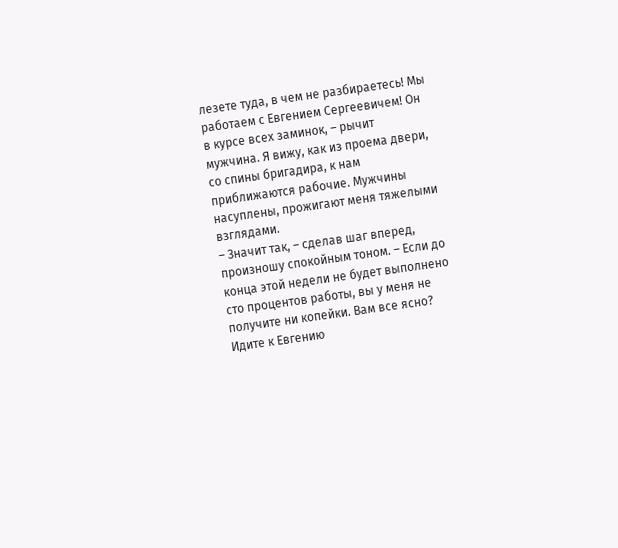лезете туда, в чем не разбираетесь! Мы работаем с Евгением Сергеевичем! Он в курсе всех заминок, – рычит мужчина. Я вижу, как из проема двери, со спины бригадира, к нам приближаются рабочие. Мужчины насуплены, прожигают меня тяжелыми взглядами.
– Значит так, – сделав шаг вперед, произношу спокойным тоном. – Если до конца этой недели не будет выполнено сто процентов работы, вы у меня не получите ни копейки. Вам все ясно? Идите к Евгению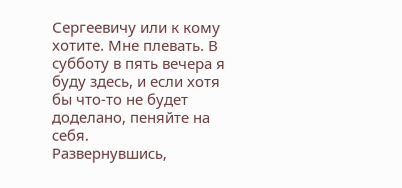Сергеевичу или к кому хотите. Мне плевать. В субботу в пять вечера я буду здесь, и если хотя бы что-то не будет доделано, пеняйте на себя.
Развернувшись,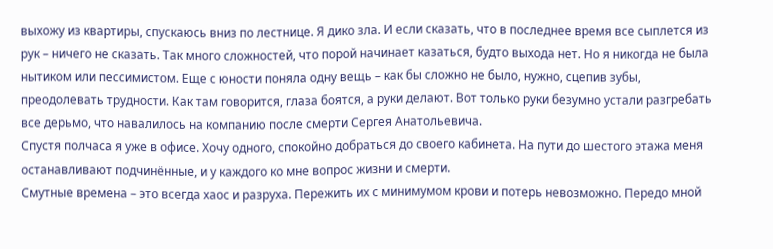выхожу из квартиры, спускаюсь вниз по лестнице. Я дико зла. И если сказать, что в последнее время все сыплется из рук – ничего не сказать. Так много сложностей, что порой начинает казаться, будто выхода нет. Но я никогда не была нытиком или пессимистом. Еще с юности поняла одну вещь – как бы сложно не было, нужно, сцепив зубы, преодолевать трудности. Как там говорится, глаза боятся, а руки делают. Вот только руки безумно устали разгребать все дерьмо, что навалилось на компанию после смерти Сергея Анатольевича.
Спустя полчаса я уже в офисе. Хочу одного, спокойно добраться до своего кабинета. На пути до шестого этажа меня останавливают подчинённые, и у каждого ко мне вопрос жизни и смерти.
Смутные времена – это всегда хаос и разруха. Пережить их с минимумом крови и потерь невозможно. Передо мной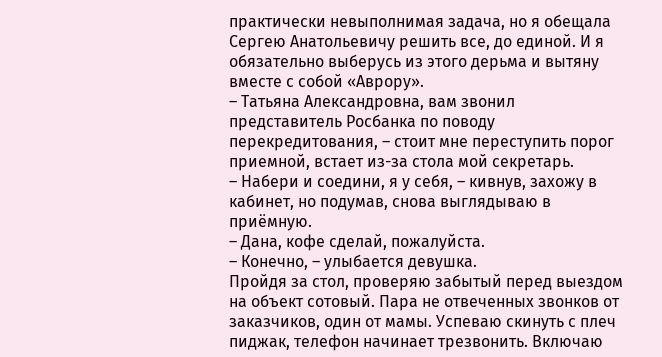практически невыполнимая задача, но я обещала Сергею Анатольевичу решить все, до единой. И я обязательно выберусь из этого дерьма и вытяну вместе с собой «Аврору».
– Татьяна Александровна, вам звонил представитель Росбанка по поводу перекредитования, – стоит мне переступить порог приемной, встает из-за стола мой секретарь.
– Набери и соедини, я у себя, – кивнув, захожу в кабинет, но подумав, снова выглядываю в приёмную.
– Дана, кофе сделай, пожалуйста.
– Конечно, – улыбается девушка.
Пройдя за стол, проверяю забытый перед выездом на объект сотовый. Пара не отвеченных звонков от заказчиков, один от мамы. Успеваю скинуть с плеч пиджак, телефон начинает трезвонить. Включаю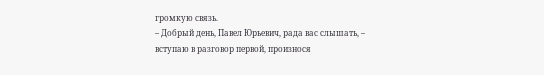громкую связь.
– Добрый день, Павел Юрьевич, рада вас слышать, – вступаю в разговор первой, произнося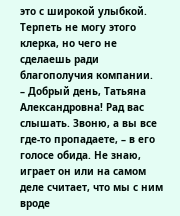это с широкой улыбкой. Терпеть не могу этого клерка, но чего не сделаешь ради благополучия компании.
– Добрый день, Татьяна Александровна! Рад вас слышать. Звоню, а вы все где-то пропадаете, – в его голосе обида. Не знаю, играет он или на самом деле считает, что мы с ним вроде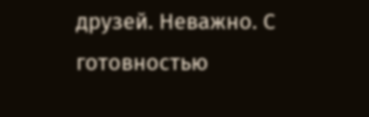друзей. Неважно. С готовностью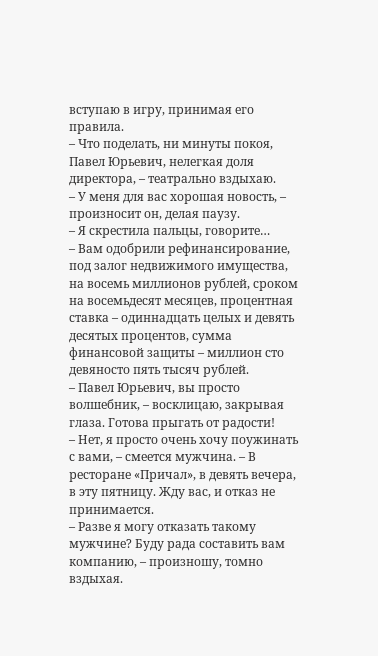вступаю в игру, принимая его правила.
– Что поделать, ни минуты покоя, Павел Юрьевич, нелегкая доля директора, – театрально вздыхаю.
– У меня для вас хорошая новость, – произносит он, делая паузу.
– Я скрестила пальцы, говорите…
– Вам одобрили рефинансирование, под залог недвижимого имущества, на восемь миллионов рублей, сроком на восемьдесят месяцев, процентная ставка – одиннадцать целых и девять десятых процентов, сумма финансовой защиты – миллион сто девяносто пять тысяч рублей.
– Павел Юрьевич, вы просто волшебник, – восклицаю, закрывая глаза. Готова прыгать от радости!
– Нет, я просто очень хочу поужинать с вами, – смеется мужчина. – В ресторане «Причал», в девять вечера, в эту пятницу. Жду вас, и отказ не принимается.
– Разве я могу отказать такому мужчине? Буду рада составить вам компанию, – произношу, томно вздыхая.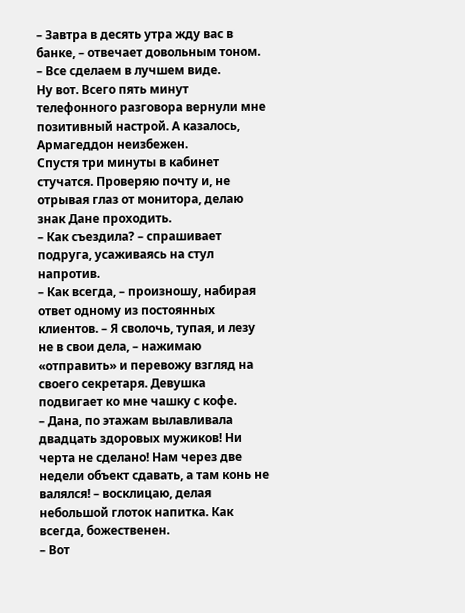– Завтра в десять утра жду вас в банке, – отвечает довольным тоном. – Все сделаем в лучшем виде.
Ну вот. Всего пять минут телефонного разговора вернули мне позитивный настрой. А казалось, Армагеддон неизбежен.
Спустя три минуты в кабинет стучатся. Проверяю почту и, не отрывая глаз от монитора, делаю знак Дане проходить.
– Как съездила? – спрашивает подруга, усаживаясь на стул напротив.
– Как всегда, – произношу, набирая ответ одному из постоянных клиентов. – Я сволочь, тупая, и лезу не в свои дела, – нажимаю «отправить» и перевожу взгляд на своего секретаря. Девушка подвигает ко мне чашку с кофе.
– Дана, по этажам вылавливала двадцать здоровых мужиков! Ни черта не сделано! Нам через две недели объект сдавать, а там конь не валялся! – восклицаю, делая небольшой глоток напитка. Как всегда, божественен.
– Вот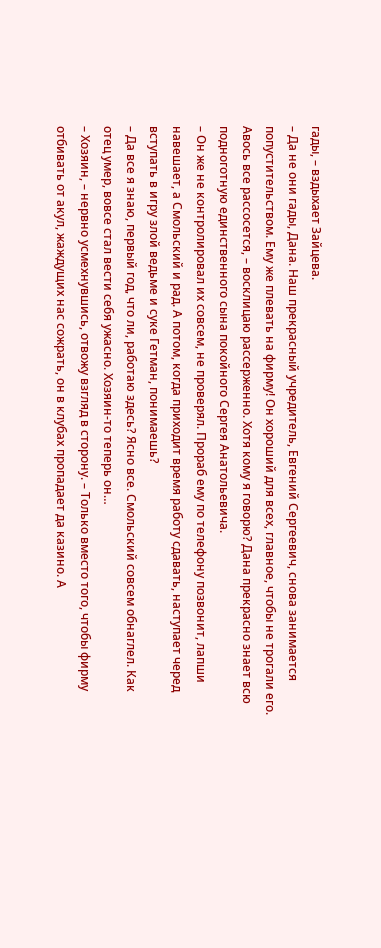гады, – вздыхает Зайцева.
– Да не они гады, Дана. Наш прекрасный учредитель, Евгений Сергеевич, снова занимается попустительством. Ему же плевать на фирму! Он хороший для всех, главное, чтобы не трогали его. Авось все рассосется, – восклицаю рассерженно. Хотя кому я говорю? Дана прекрасно знает всю подноготную единственного сына покойного Сергея Анатольевича.
– Он же не контролировал их совсем, не проверял. Прораб ему по телефону позвонит, лапши навешает, а Смольский и рад. А потом, когда приходит время работу сдавать, наступает черед вступать в игру злой ведьме и суке Гетман, понимаешь?
– Да все я знаю, первый год, что ли, работаю здесь? Ясно все. Смольский совсем обнаглел. Как отец умер, вовсе стал вести себя ужасно. Хозяин-то теперь он…
– Хозяин, – нервно усмехнувшись, отвожу взгляд в сторону. – Только вместо того, чтобы фирму отбивать от акул, жаждущих нас сожрать, он в клубах пропадает да казино. А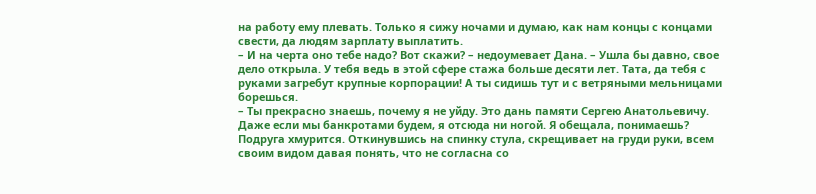на работу ему плевать. Только я сижу ночами и думаю, как нам концы с концами свести, да людям зарплату выплатить.
– И на черта оно тебе надо? Вот скажи? – недоумевает Дана. – Ушла бы давно, свое дело открыла. У тебя ведь в этой сфере стажа больше десяти лет. Тата, да тебя с руками загребут крупные корпорации! А ты сидишь тут и с ветряными мельницами борешься.
– Ты прекрасно знаешь, почему я не уйду. Это дань памяти Сергею Анатольевичу. Даже если мы банкротами будем, я отсюда ни ногой. Я обещала, понимаешь?
Подруга хмурится. Откинувшись на спинку стула, скрещивает на груди руки, всем своим видом давая понять, что не согласна со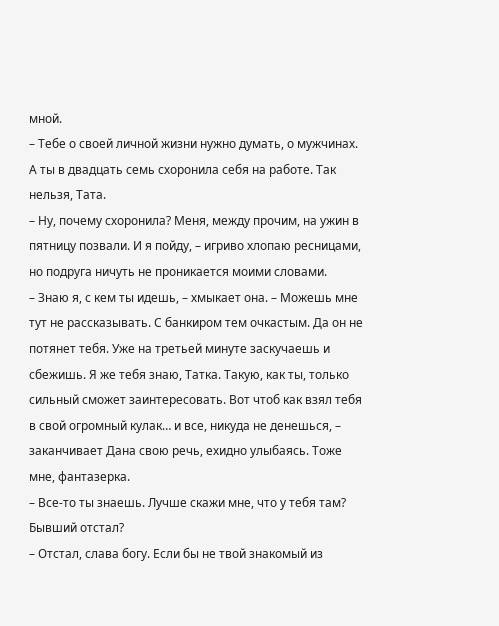мной.
– Тебе о своей личной жизни нужно думать, о мужчинах. А ты в двадцать семь схоронила себя на работе. Так нельзя, Тата.
– Ну, почему схоронила? Меня, между прочим, на ужин в пятницу позвали. И я пойду, – игриво хлопаю ресницами, но подруга ничуть не проникается моими словами.
– Знаю я, с кем ты идешь, – хмыкает она. – Можешь мне тут не рассказывать. С банкиром тем очкастым. Да он не потянет тебя. Уже на третьей минуте заскучаешь и сбежишь. Я же тебя знаю, Татка. Такую, как ты, только сильный сможет заинтересовать. Вот чтоб как взял тебя в свой огромный кулак… и все, никуда не денешься, – заканчивает Дана свою речь, ехидно улыбаясь. Тоже мне, фантазерка.
– Все-то ты знаешь. Лучше скажи мне, что у тебя там? Бывший отстал?
– Отстал, слава богу. Если бы не твой знакомый из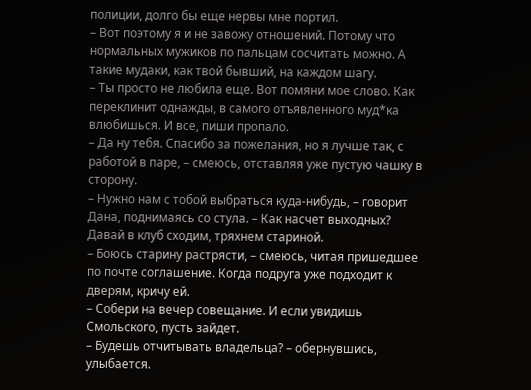полиции, долго бы еще нервы мне портил.
– Вот поэтому я и не завожу отношений. Потому что нормальных мужиков по пальцам сосчитать можно. А такие мудаки, как твой бывший, на каждом шагу.
– Ты просто не любила еще. Вот помяни мое слово. Как переклинит однажды, в самого отъявленного муд*ка влюбишься. И все, пиши пропало.
– Да ну тебя. Спасибо за пожелания, но я лучше так, с работой в паре, – смеюсь, отставляя уже пустую чашку в сторону.
– Нужно нам с тобой выбраться куда-нибудь, – говорит Дана, поднимаясь со стула. – Как насчет выходных? Давай в клуб сходим, тряхнем стариной.
– Боюсь старину растрясти, – смеюсь, читая пришедшее по почте соглашение. Когда подруга уже подходит к дверям, кричу ей.
– Собери на вечер совещание. И если увидишь Смольского, пусть зайдет.
– Будешь отчитывать владельца? – обернувшись, улыбается.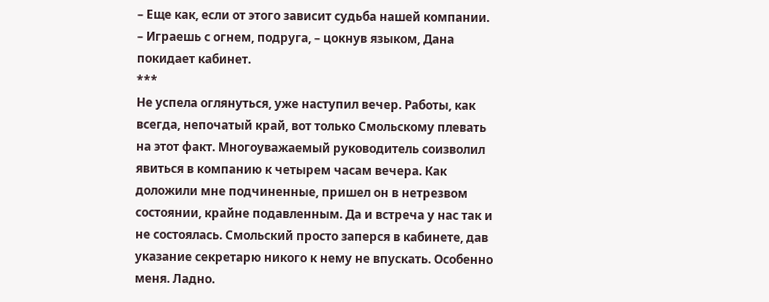– Еще как, если от этого зависит судьба нашей компании.
– Играешь с огнем, подруга, – цокнув языком, Дана покидает кабинет.
***
Не успела оглянуться, уже наступил вечер. Работы, как всегда, непочатый край, вот только Смольскому плевать на этот факт. Многоуважаемый руководитель соизволил явиться в компанию к четырем часам вечера. Как доложили мне подчиненные, пришел он в нетрезвом состоянии, крайне подавленным. Да и встреча у нас так и не состоялась. Смольский просто заперся в кабинете, дав указание секретарю никого к нему не впускать. Особенно меня. Ладно.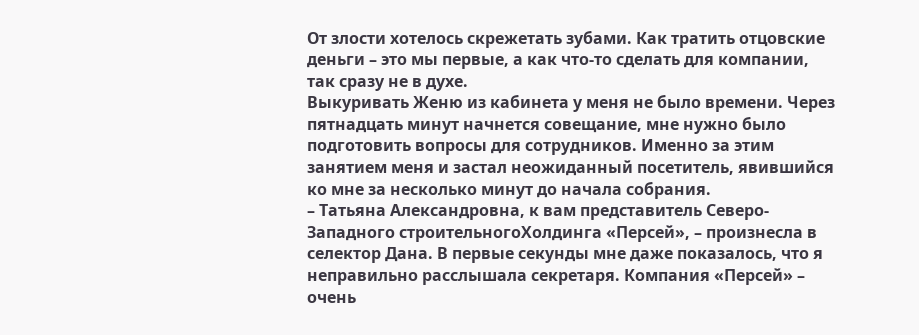От злости хотелось скрежетать зубами. Как тратить отцовские деньги – это мы первые, а как что-то сделать для компании, так сразу не в духе.
Выкуривать Женю из кабинета у меня не было времени. Через пятнадцать минут начнется совещание, мне нужно было подготовить вопросы для сотрудников. Именно за этим занятием меня и застал неожиданный посетитель, явившийся ко мне за несколько минут до начала собрания.
– Татьяна Александровна, к вам представитель Северо-Западного строительногоХолдинга «Персей», – произнесла в селектор Дана. В первые секунды мне даже показалось, что я неправильно расслышала секретаря. Компания «Персей» – очень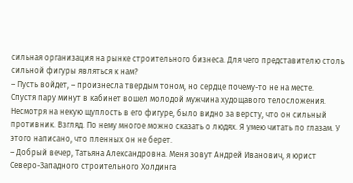сильная организация на рынке строительного бизнеса. Для чего представителю столь сильной фигуры являться к нам?
– Пусть войдет, – произнесла твердым тоном, но сердце почему-то не на месте.
Спустя пару минут в кабинет вошел молодой мужчина худощавого телосложения. Несмотря на некую щуплость в его фигуре, было видно за версту, что он сильный противник. Взгляд. По нему многое можно сказать о людях. Я умею читать по глазам. У этого написано, что пленных он не берет.
– Добрый вечер, Татьяна Александровна. Меня зовут Андрей Иванович, я юрист Северо-Западного строительного Холдинга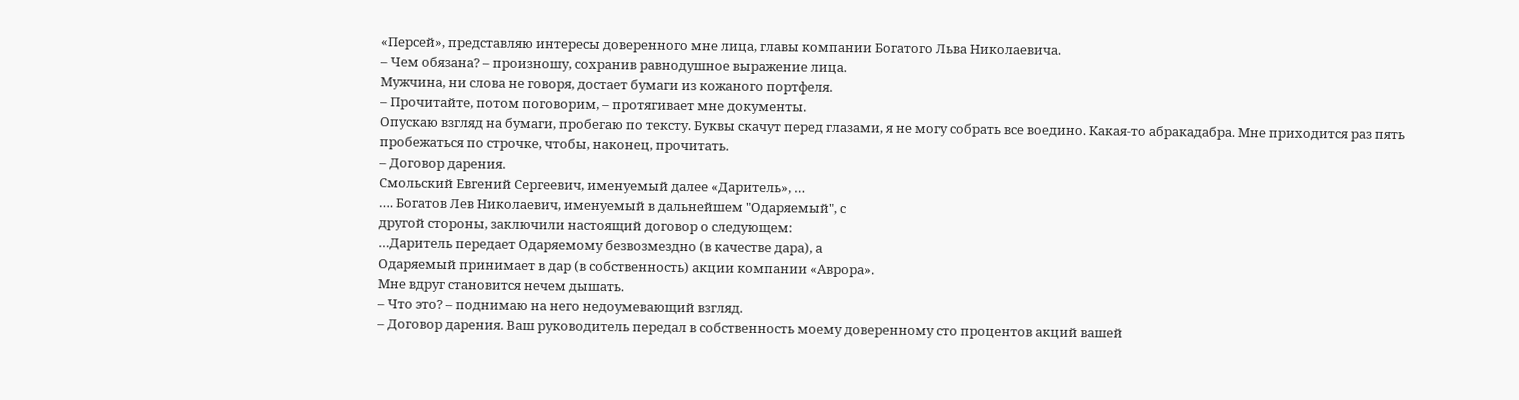«Персей», представляю интересы доверенного мне лица, главы компании Богатого Льва Николаевича.
– Чем обязана? – произношу, сохранив равнодушное выражение лица.
Мужчина, ни слова не говоря, достает бумаги из кожаного портфеля.
– Прочитайте, потом поговорим, – протягивает мне документы.
Опускаю взгляд на бумаги, пробегаю по тексту. Буквы скачут перед глазами, я не могу собрать все воедино. Какая-то абракадабра. Мне приходится раз пять пробежаться по строчке, чтобы, наконец, прочитать.
– Договор дарения.
Смольский Евгений Сергеевич, именуемый далее «Даритель», …
…. Богатов Лев Николаевич, именуемый в дальнейшем "Одаряемый", с
другой стороны, заключили настоящий договор о следующем:
…Даритель передает Одаряемому безвозмездно (в качестве дара), а
Одаряемый принимает в дар (в собственность) акции компании «Аврора».
Мне вдруг становится нечем дышать.
– Что это? – поднимаю на него недоумевающий взгляд.
– Договор дарения. Ваш руководитель передал в собственность моему доверенному сто процентов акций вашей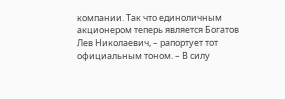компании. Так что единоличным акционером теперь является Богатов Лев Николаевич, – рапортует тот официальным тоном. – В силу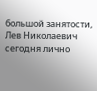большой занятости, Лев Николаевич сегодня лично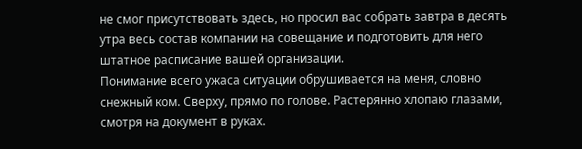не смог присутствовать здесь, но просил вас собрать завтра в десять утра весь состав компании на совещание и подготовить для него штатное расписание вашей организации.
Понимание всего ужаса ситуации обрушивается на меня, словно снежный ком. Сверху, прямо по голове. Растерянно хлопаю глазами, смотря на документ в руках.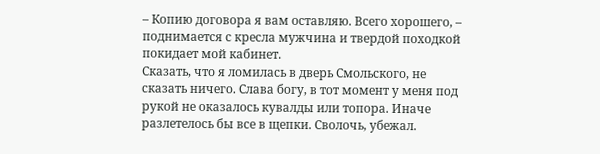– Копию договора я вам оставляю. Всего хорошего, – поднимается с кресла мужчина и твердой походкой покидает мой кабинет.
Сказать, что я ломилась в дверь Смольского, не сказать ничего. Слава богу, в тот момент у меня под рукой не оказалось кувалды или топора. Иначе разлетелось бы все в щепки. Сволочь, убежал.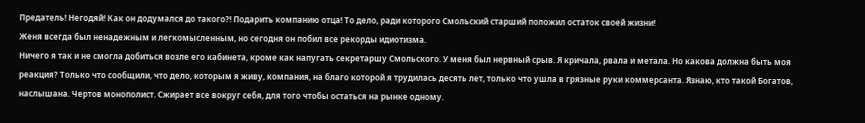Предатель! Негодяй! Как он додумался до такого?! Подарить компанию отца! То дело, ради которого Смольский старший положил остаток своей жизни!
Женя всегда был ненадежным и легкомысленным, но сегодня он побил все рекорды идиотизма.
Ничего я так и не смогла добиться возле его кабинета, кроме как напугать секретаршу Смольского. У меня был нервный срыв. Я кричала, рвала и метала. Но какова должна быть моя реакция? Только что сообщили, что дело, которым я живу, компания, на благо которой я трудилась десять лет, только что ушла в грязные руки коммерсанта. Язнаю, кто такой Богатов, наслышана. Чертов монополист. Сжирает все вокруг себя, для того чтобы остаться на рынке одному.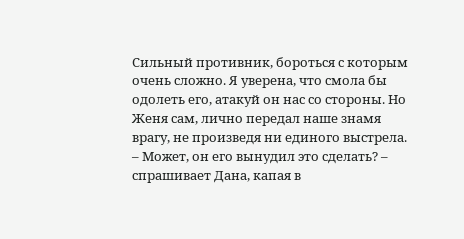Сильный противник, бороться с которым очень сложно. Я уверена, что смола бы одолеть его, атакуй он нас со стороны. Но Женя сам, лично передал наше знамя врагу, не произведя ни единого выстрела.
– Может, он его вынудил это сделать? – спрашивает Дана, капая в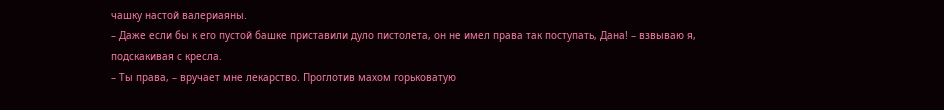чашку настой валериаяны.
– Даже если бы к его пустой башке приставили дуло пистолета, он не имел права так поступать, Дана! – взвываю я, подскакивая с кресла.
– Ты права, – вручает мне лекарство. Проглотив махом горьковатую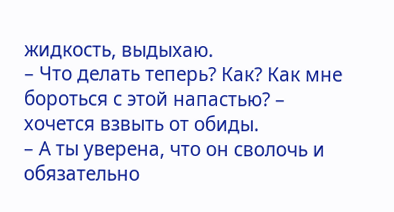жидкость, выдыхаю.
– Что делать теперь? Как? Как мне бороться с этой напастью? – хочется взвыть от обиды.
– А ты уверена, что он сволочь и обязательно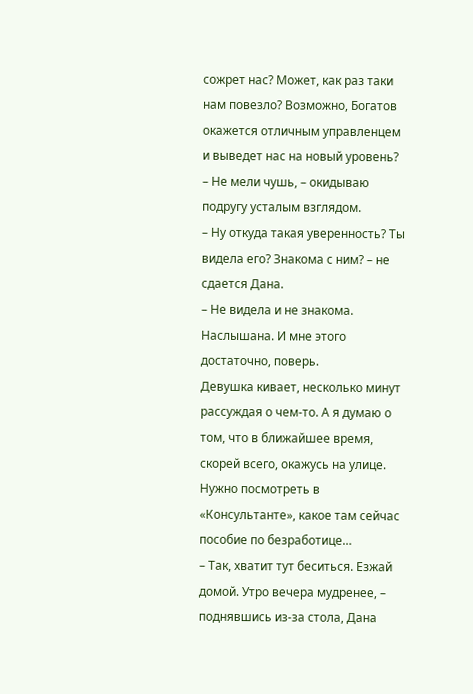сожрет нас? Может, как раз таки нам повезло? Возможно, Богатов окажется отличным управленцем и выведет нас на новый уровень?
– Не мели чушь, – окидываю подругу усталым взглядом.
– Ну откуда такая уверенность? Ты видела его? Знакома с ним? – не сдается Дана.
– Не видела и не знакома. Наслышана. И мне этого достаточно, поверь.
Девушка кивает, несколько минут рассуждая о чем-то. А я думаю о том, что в ближайшее время, скорей всего, окажусь на улице. Нужно посмотреть в «Консультанте», какое там сейчас пособие по безработице…
– Так, хватит тут беситься. Езжай домой. Утро вечера мудренее, – поднявшись из-за стола, Дана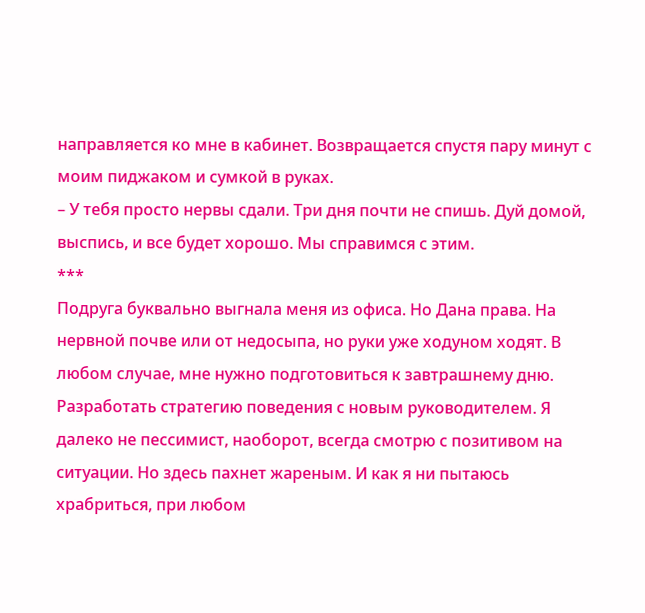направляется ко мне в кабинет. Возвращается спустя пару минут с моим пиджаком и сумкой в руках.
– У тебя просто нервы сдали. Три дня почти не спишь. Дуй домой, выспись, и все будет хорошо. Мы справимся с этим.
***
Подруга буквально выгнала меня из офиса. Но Дана права. На нервной почве или от недосыпа, но руки уже ходуном ходят. В любом случае, мне нужно подготовиться к завтрашнему дню. Разработать стратегию поведения с новым руководителем. Я далеко не пессимист, наоборот, всегда смотрю с позитивом на ситуации. Но здесь пахнет жареным. И как я ни пытаюсь храбриться, при любом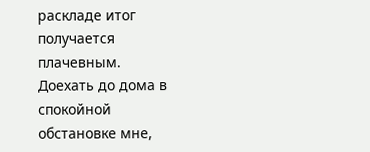раскладе итог получается плачевным.
Доехать до дома в спокойной обстановке мне,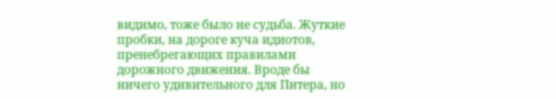видимо, тоже было не судьба. Жуткие пробки, на дороге куча идиотов, пренебрегающих правилами дорожного движения. Вроде бы ничего удивительного для Питера, но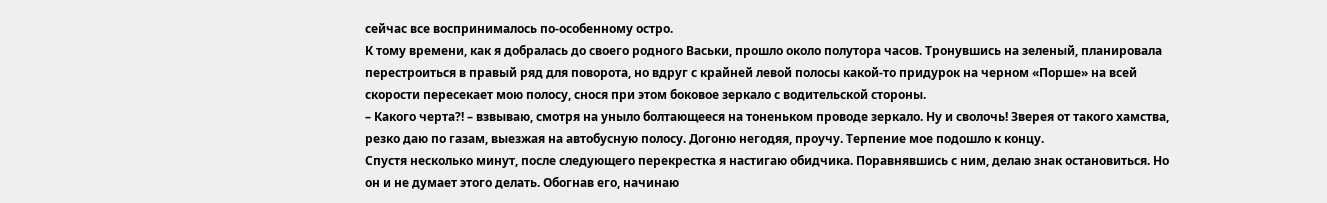сейчас все воспринималось по-особенному остро.
К тому времени, как я добралась до своего родного Васьки, прошло около полутора часов. Тронувшись на зеленый, планировала перестроиться в правый ряд для поворота, но вдруг с крайней левой полосы какой-то придурок на черном «Порше» на всей скорости пересекает мою полосу, снося при этом боковое зеркало с водительской стороны.
– Какого черта?! – взвываю, смотря на уныло болтающееся на тоненьком проводе зеркало. Ну и сволочь! Зверея от такого хамства, резко даю по газам, выезжая на автобусную полосу. Догоню негодяя, проучу. Терпение мое подошло к концу.
Спустя несколько минут, после следующего перекрестка я настигаю обидчика. Поравнявшись с ним, делаю знак остановиться. Но он и не думает этого делать. Обогнав его, начинаю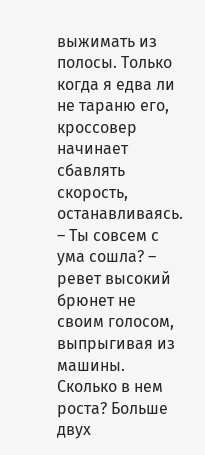выжимать из полосы. Только когда я едва ли не тараню его, кроссовер начинает сбавлять скорость, останавливаясь.
– Ты совсем с ума сошла? – ревет высокий брюнет не своим голосом, выпрыгивая из машины. Сколько в нем роста? Больше двух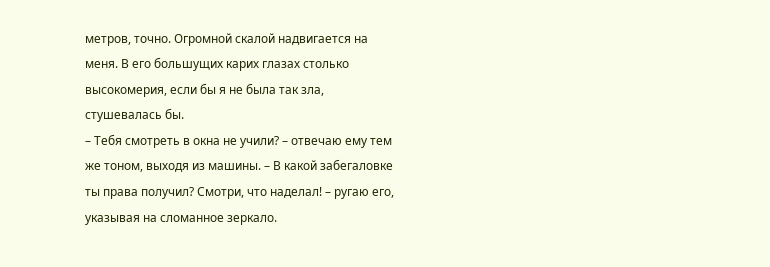метров, точно. Огромной скалой надвигается на меня. В его большущих карих глазах столько высокомерия, если бы я не была так зла, стушевалась бы.
– Тебя смотреть в окна не учили? – отвечаю ему тем же тоном, выходя из машины. – В какой забегаловке ты права получил? Смотри, что наделал! – ругаю его, указывая на сломанное зеркало.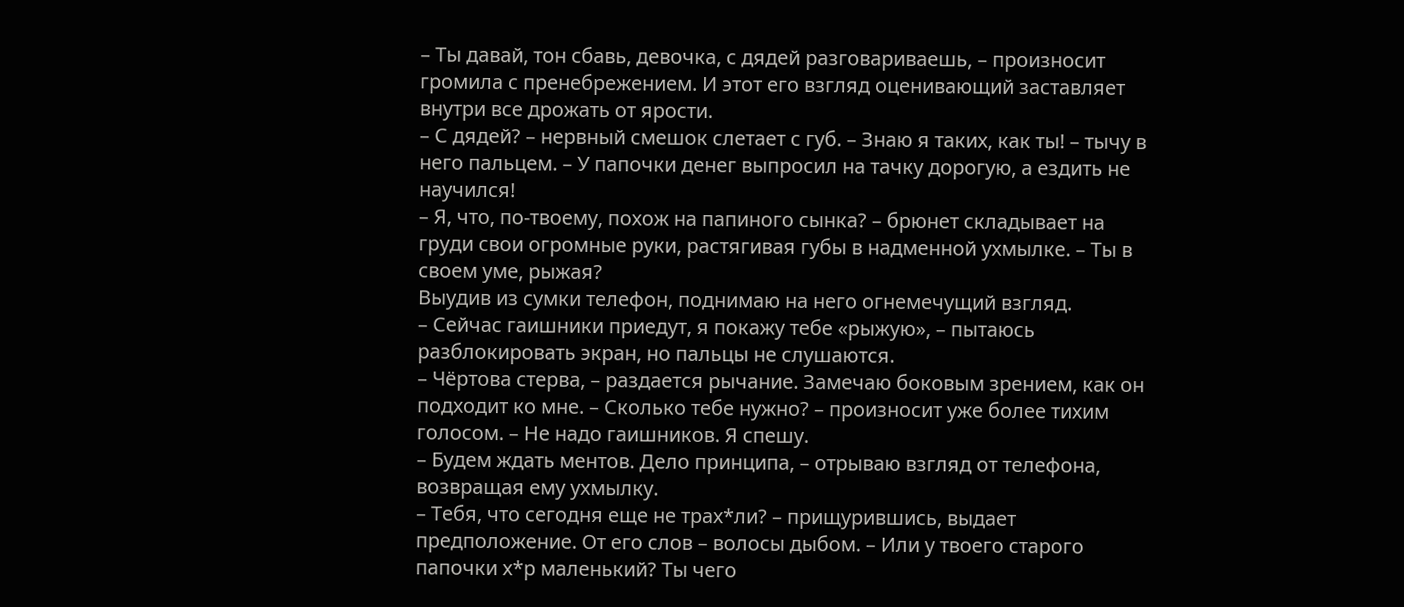– Ты давай, тон сбавь, девочка, с дядей разговариваешь, – произносит громила с пренебрежением. И этот его взгляд оценивающий заставляет внутри все дрожать от ярости.
– С дядей? – нервный смешок слетает с губ. – Знаю я таких, как ты! – тычу в него пальцем. – У папочки денег выпросил на тачку дорогую, а ездить не научился!
– Я, что, по-твоему, похож на папиного сынка? – брюнет складывает на груди свои огромные руки, растягивая губы в надменной ухмылке. – Ты в своем уме, рыжая?
Выудив из сумки телефон, поднимаю на него огнемечущий взгляд.
– Сейчас гаишники приедут, я покажу тебе «рыжую», – пытаюсь разблокировать экран, но пальцы не слушаются.
– Чёртова стерва, – раздается рычание. Замечаю боковым зрением, как он подходит ко мне. – Сколько тебе нужно? – произносит уже более тихим голосом. – Не надо гаишников. Я спешу.
– Будем ждать ментов. Дело принципа, – отрываю взгляд от телефона, возвращая ему ухмылку.
– Тебя, что сегодня еще не трах*ли? – прищурившись, выдает предположение. От его слов – волосы дыбом. – Или у твоего старого папочки х*р маленький? Ты чего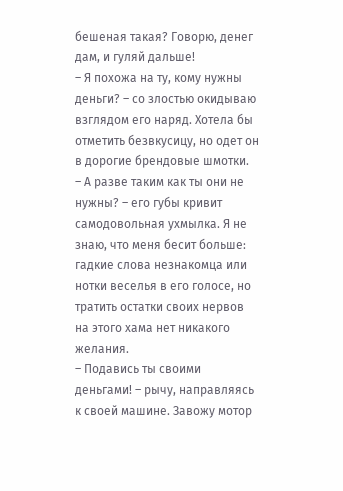бешеная такая? Говорю, денег дам, и гуляй дальше!
– Я похожа на ту, кому нужны деньги? – со злостью окидываю взглядом его наряд. Хотела бы отметить безвкусицу, но одет он в дорогие брендовые шмотки.
– А разве таким как ты они не нужны? – его губы кривит самодовольная ухмылка. Я не знаю, что меня бесит больше: гадкие слова незнакомца или нотки веселья в его голосе, но тратить остатки своих нервов на этого хама нет никакого желания.
– Подавись ты своими деньгами! – рычу, направляясь к своей машине. Завожу мотор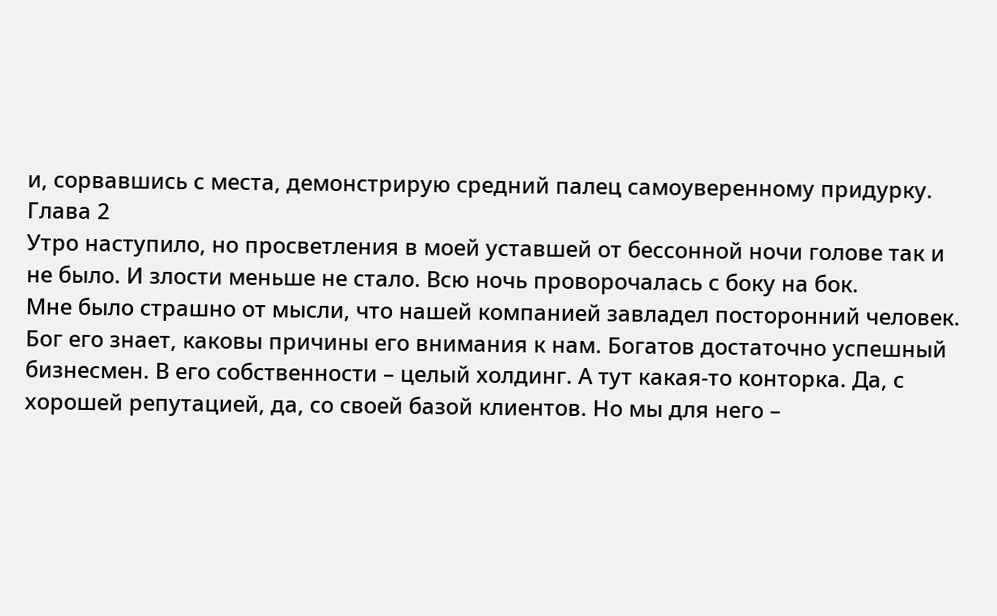и, сорвавшись с места, демонстрирую средний палец самоуверенному придурку.
Глава 2
Утро наступило, но просветления в моей уставшей от бессонной ночи голове так и не было. И злости меньше не стало. Всю ночь проворочалась с боку на бок.
Мне было страшно от мысли, что нашей компанией завладел посторонний человек. Бог его знает, каковы причины его внимания к нам. Богатов достаточно успешный бизнесмен. В его собственности – целый холдинг. А тут какая-то конторка. Да, с хорошей репутацией, да, со своей базой клиентов. Но мы для него –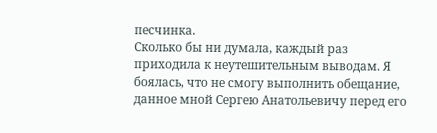песчинка.
Сколько бы ни думала, каждый раз приходила к неутешительным выводам. Я боялась, что не смогу выполнить обещание, данное мной Сергею Анатольевичу перед его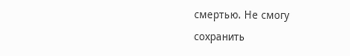смертью. Не смогу сохранить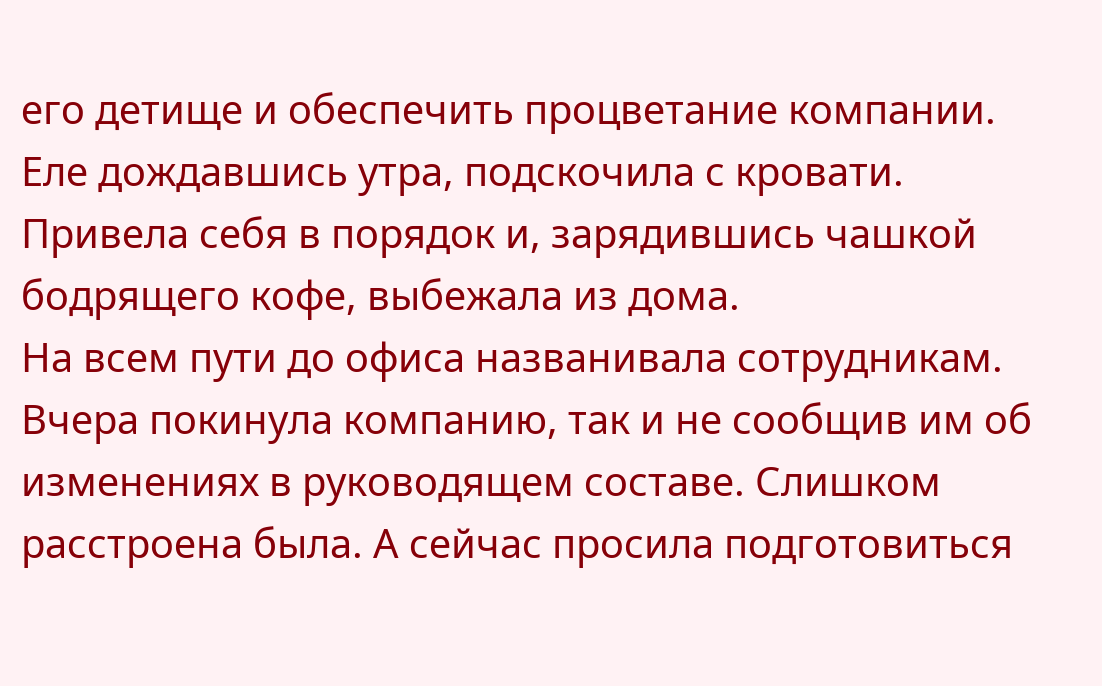его детище и обеспечить процветание компании.
Еле дождавшись утра, подскочила с кровати. Привела себя в порядок и, зарядившись чашкой бодрящего кофе, выбежала из дома.
На всем пути до офиса названивала сотрудникам. Вчера покинула компанию, так и не сообщив им об изменениях в руководящем составе. Слишком расстроена была. А сейчас просила подготовиться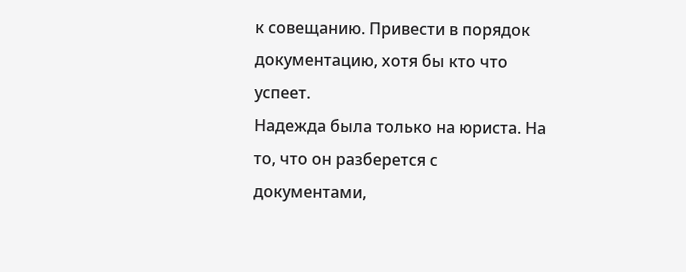к совещанию. Привести в порядок документацию, хотя бы кто что успеет.
Надежда была только на юриста. На то, что он разберется с документами,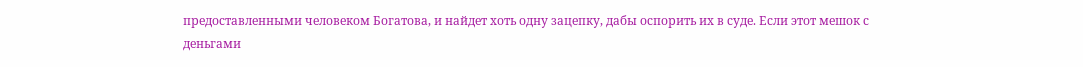предоставленными человеком Богатова, и найдет хоть одну зацепку, дабы оспорить их в суде. Если этот мешок с деньгами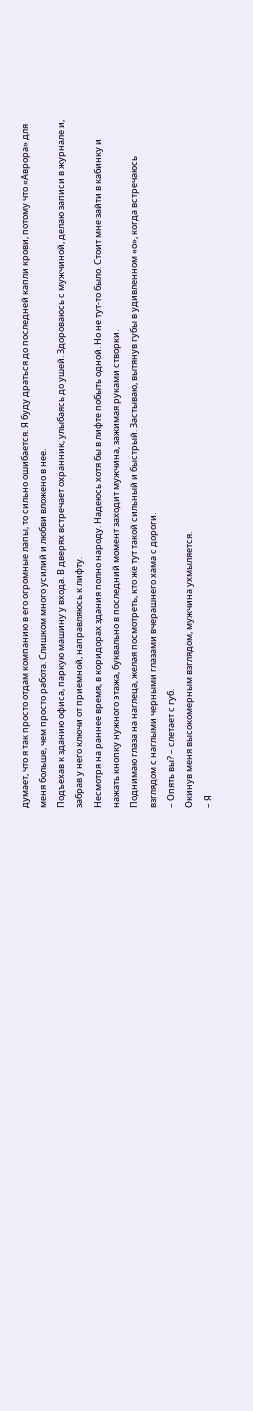думает, что я так просто отдам компанию в его огромные лапы, то сильно ошибается. Я буду драться до последней капли крови, потому что «Аврора» для меня больше, чем просто работа. Слишком много усилий и любви вложено в нее.
Подъехав к зданию офиса, паркую машину у входа. В дверях встречает охранник, улыбаясь до ушей. Здороваюсь с мужчиной, делаю записи в журнале и, забрав у него ключи от приемной, направляюсь к лифту.
Несмотря на раннее время, в коридорах здания полно народу. Надеюсь хотя бы в лифте побыть одной. Но не тут-то было. Стоит мне зайти в кабинку и нажать кнопку нужного этажа, буквально в последний момент заходит мужчина, зажимая руками створки.
Поднимаю глаза на наглеца, желая посмотреть, кто же тут такой сильный и быстрый. Застываю, вытянув губы в удивленном «о», когда встречаюсь взглядом с наглыми черными глазами вчерашнего хама с дороги.
– Опять вы? – слетает с губ.
Окинув меня высокомерным взглядом, мужчина ухмыляется.
– Я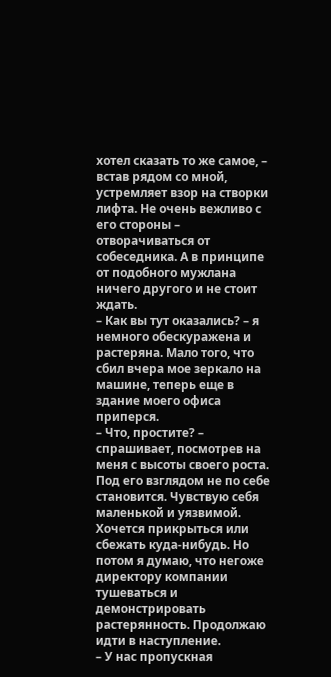хотел сказать то же самое, – встав рядом со мной, устремляет взор на створки лифта. Не очень вежливо с его стороны – отворачиваться от собеседника. А в принципе от подобного мужлана ничего другого и не стоит ждать.
– Как вы тут оказались? – я немного обескуражена и растеряна. Мало того, что сбил вчера мое зеркало на машине, теперь еще в здание моего офиса приперся.
– Что, простите? – спрашивает, посмотрев на меня с высоты своего роста. Под его взглядом не по себе становится. Чувствую себя маленькой и уязвимой. Хочется прикрыться или сбежать куда-нибудь. Но потом я думаю, что негоже директору компании тушеваться и демонстрировать растерянность. Продолжаю идти в наступление.
– У нас пропускная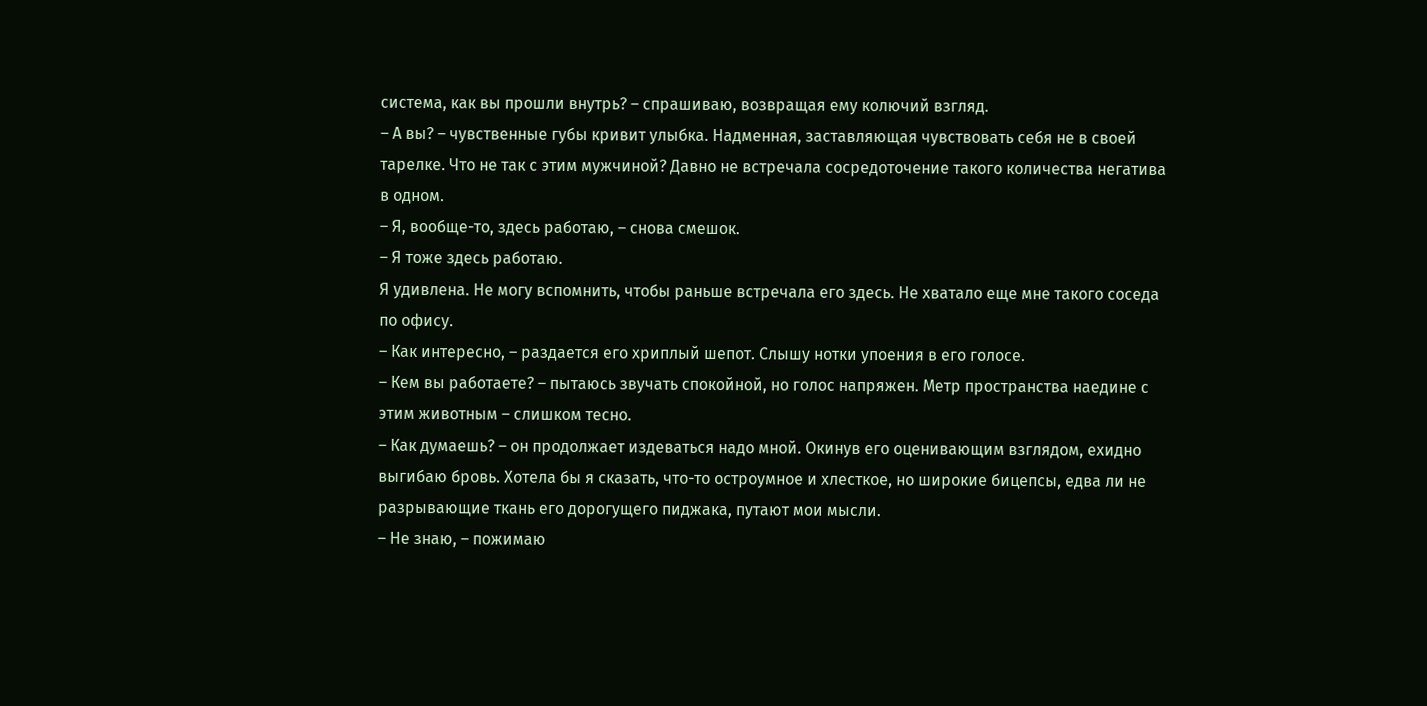система, как вы прошли внутрь? – спрашиваю, возвращая ему колючий взгляд.
– А вы? – чувственные губы кривит улыбка. Надменная, заставляющая чувствовать себя не в своей тарелке. Что не так с этим мужчиной? Давно не встречала сосредоточение такого количества негатива в одном.
– Я, вообще-то, здесь работаю, – снова смешок.
– Я тоже здесь работаю.
Я удивлена. Не могу вспомнить, чтобы раньше встречала его здесь. Не хватало еще мне такого соседа по офису.
– Как интересно, – раздается его хриплый шепот. Слышу нотки упоения в его голосе.
– Кем вы работаете? – пытаюсь звучать спокойной, но голос напряжен. Метр пространства наедине с этим животным – слишком тесно.
– Как думаешь? – он продолжает издеваться надо мной. Окинув его оценивающим взглядом, ехидно выгибаю бровь. Хотела бы я сказать, что-то остроумное и хлесткое, но широкие бицепсы, едва ли не разрывающие ткань его дорогущего пиджака, путают мои мысли.
– Не знаю, – пожимаю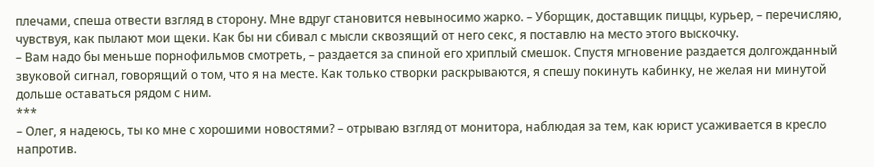плечами, спеша отвести взгляд в сторону. Мне вдруг становится невыносимо жарко. – Уборщик, доставщик пиццы, курьер, – перечисляю, чувствуя, как пылают мои щеки. Как бы ни сбивал с мысли сквозящий от него секс, я поставлю на место этого выскочку.
– Вам надо бы меньше порнофильмов смотреть, – раздается за спиной его хриплый смешок. Спустя мгновение раздается долгожданный звуковой сигнал, говорящий о том, что я на месте. Как только створки раскрываются, я спешу покинуть кабинку, не желая ни минутой дольше оставаться рядом с ним.
***
– Олег, я надеюсь, ты ко мне с хорошими новостями? – отрываю взгляд от монитора, наблюдая за тем, как юрист усаживается в кресло напротив.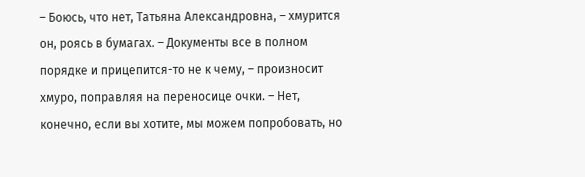– Боюсь, что нет, Татьяна Александровна, – хмурится он, роясь в бумагах. – Документы все в полном порядке и прицепится-то не к чему, – произносит хмуро, поправляя на переносице очки. – Нет, конечно, если вы хотите, мы можем попробовать, но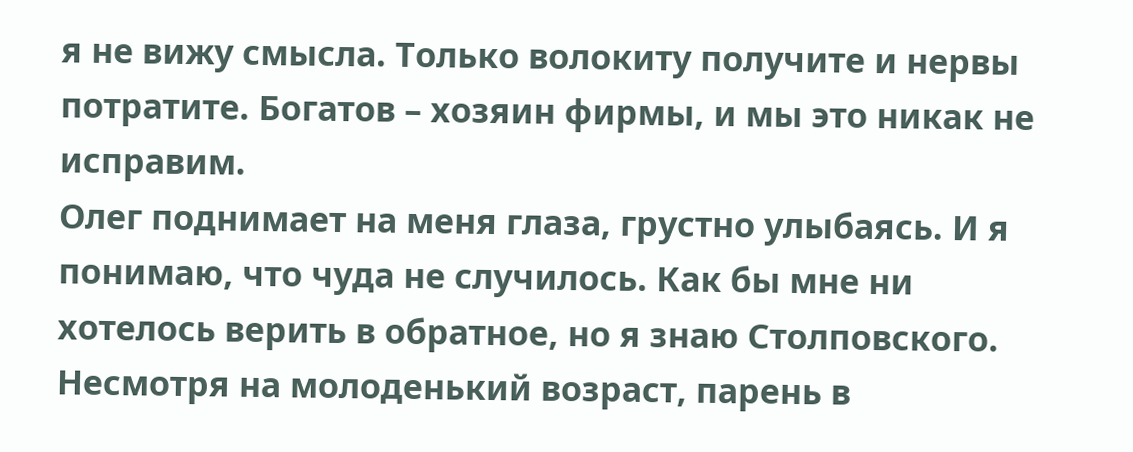я не вижу смысла. Только волокиту получите и нервы потратите. Богатов – хозяин фирмы, и мы это никак не исправим.
Олег поднимает на меня глаза, грустно улыбаясь. И я понимаю, что чуда не случилось. Как бы мне ни хотелось верить в обратное, но я знаю Столповского. Несмотря на молоденький возраст, парень в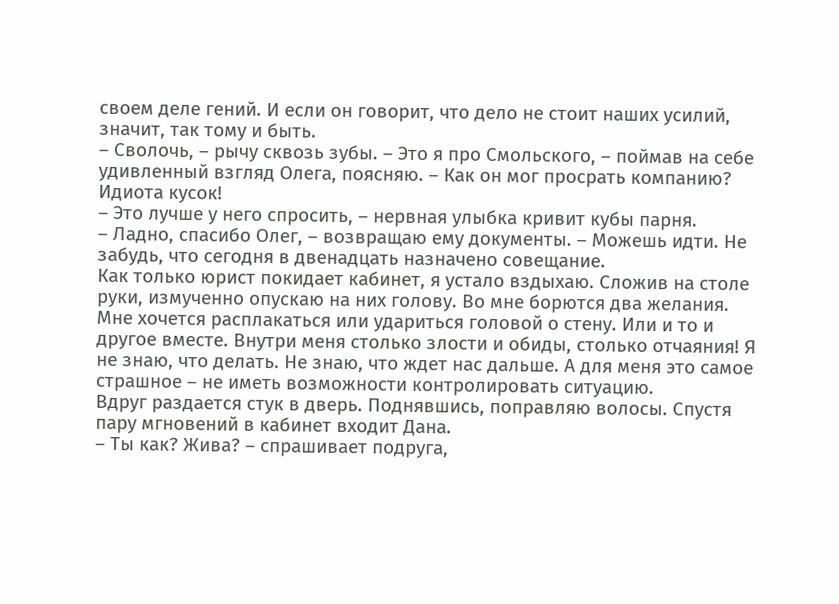своем деле гений. И если он говорит, что дело не стоит наших усилий, значит, так тому и быть.
– Сволочь, – рычу сквозь зубы. – Это я про Смольского, – поймав на себе удивленный взгляд Олега, поясняю. – Как он мог просрать компанию? Идиота кусок!
– Это лучше у него спросить, – нервная улыбка кривит кубы парня.
– Ладно, спасибо Олег, – возвращаю ему документы. – Можешь идти. Не забудь, что сегодня в двенадцать назначено совещание.
Как только юрист покидает кабинет, я устало вздыхаю. Сложив на столе руки, измученно опускаю на них голову. Во мне борются два желания. Мне хочется расплакаться или удариться головой о стену. Или и то и другое вместе. Внутри меня столько злости и обиды, столько отчаяния! Я не знаю, что делать. Не знаю, что ждет нас дальше. А для меня это самое страшное – не иметь возможности контролировать ситуацию.
Вдруг раздается стук в дверь. Поднявшись, поправляю волосы. Спустя пару мгновений в кабинет входит Дана.
– Ты как? Жива? – спрашивает подруга,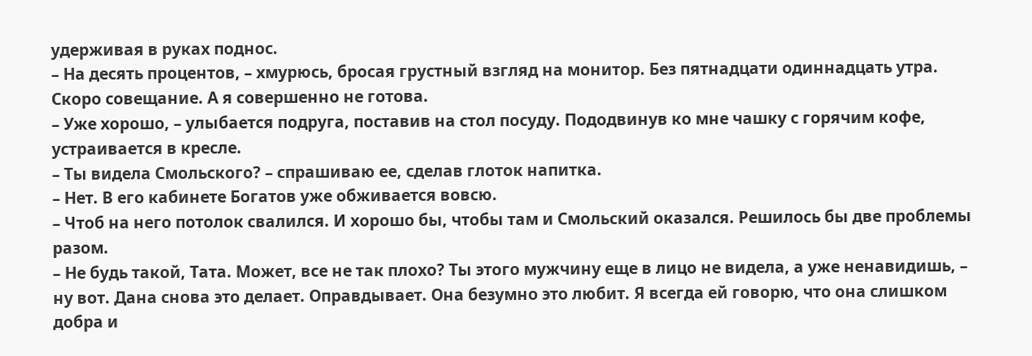удерживая в руках поднос.
– На десять процентов, – хмурюсь, бросая грустный взгляд на монитор. Без пятнадцати одиннадцать утра. Скоро совещание. А я совершенно не готова.
– Уже хорошо, – улыбается подруга, поставив на стол посуду. Пододвинув ко мне чашку с горячим кофе, устраивается в кресле.
– Ты видела Смольского? – спрашиваю ее, сделав глоток напитка.
– Нет. В его кабинете Богатов уже обживается вовсю.
– Чтоб на него потолок свалился. И хорошо бы, чтобы там и Смольский оказался. Решилось бы две проблемы разом.
– Не будь такой, Тата. Может, все не так плохо? Ты этого мужчину еще в лицо не видела, а уже ненавидишь, – ну вот. Дана снова это делает. Оправдывает. Она безумно это любит. Я всегда ей говорю, что она слишком добра и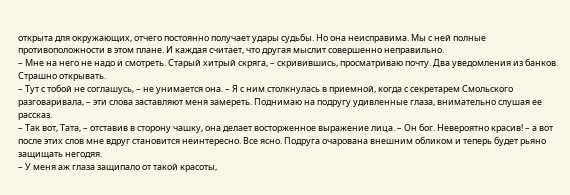открыта для окружающих, отчего постоянно получает удары судьбы. Но она неисправима. Мы с ней полные противоположности в этом плане. И каждая считает, что другая мыслит совершенно неправильно.
– Мне на него не надо и смотреть. Старый хитрый скряга, – скривившись, просматриваю почту. Два уведомления из банков. Страшно открывать.
– Тут с тобой не соглашусь, – не унимается она. – Я с ним столкнулась в приемной, когда с секретарем Смольского разговаривала, – эти слова заставляют меня замереть. Поднимаю на подругу удивленные глаза, внимательно слушая ее рассказ.
– Так вот, Тата, – отставив в сторону чашку, она делает восторженное выражение лица. – Он бог. Невероятно красив! – а вот после этих слов мне вдруг становится неинтересно. Все ясно. Подруга очарована внешним обликом и теперь будет рьяно защищать негодяя.
– У меня аж глаза защипало от такой красоты,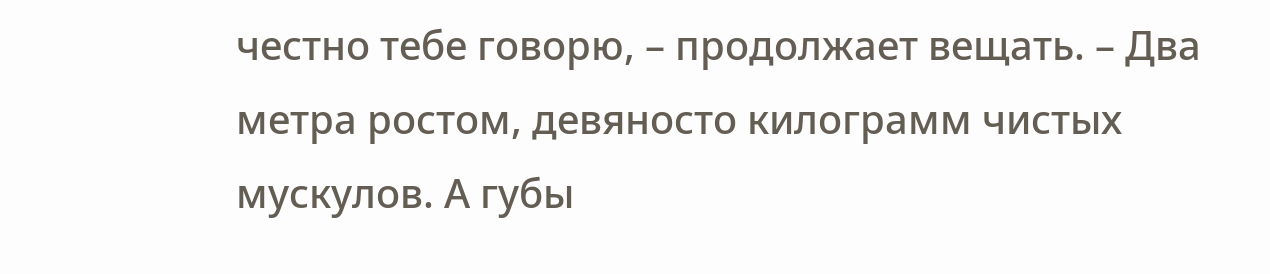честно тебе говорю, – продолжает вещать. – Два метра ростом, девяносто килограмм чистых мускулов. А губы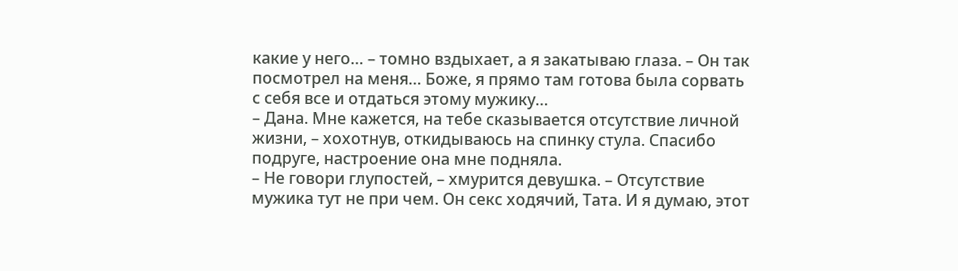какие у него… – томно вздыхает, а я закатываю глаза. – Он так посмотрел на меня… Боже, я прямо там готова была сорвать с себя все и отдаться этому мужику…
– Дана. Мне кажется, на тебе сказывается отсутствие личной жизни, – хохотнув, откидываюсь на спинку стула. Спасибо подруге, настроение она мне подняла.
– Не говори глупостей, – хмурится девушка. – Отсутствие мужика тут не при чем. Он секс ходячий, Тата. И я думаю, этот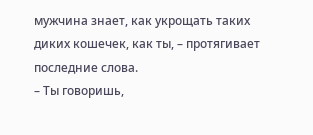мужчина знает, как укрощать таких диких кошечек, как ты, – протягивает последние слова.
– Ты говоришь,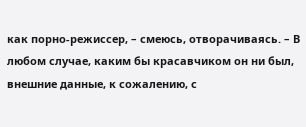как порно-режиссер, – смеюсь, отворачиваясь. – В любом случае, каким бы красавчиком он ни был, внешние данные, к сожалению, с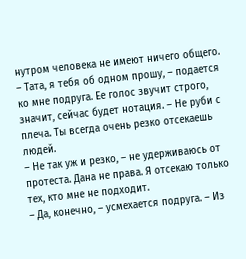нутром человека не имеют ничего общего.
– Тата, я тебя об одном прошу, – подается ко мне подруга. Ее голос звучит строго, значит, сейчас будет нотация. – Не руби с плеча. Ты всегда очень резко отсекаешь людей.
– Не так уж и резко, – не удерживаюсь от протеста. Дана не права. Я отсекаю только тех, кто мне не подходит.
– Да, конечно, – усмехается подруга. – Из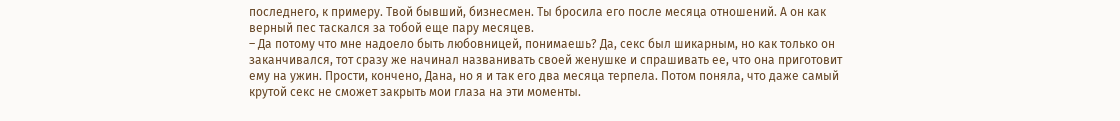последнего, к примеру. Твой бывший, бизнесмен. Ты бросила его после месяца отношений. А он как верный пес таскался за тобой еще пару месяцев.
– Да потому что мне надоело быть любовницей, понимаешь? Да, секс был шикарным, но как только он заканчивался, тот сразу же начинал названивать своей женушке и спрашивать ее, что она приготовит ему на ужин. Прости, кончено, Дана, но я и так его два месяца терпела. Потом поняла, что даже самый крутой секс не сможет закрыть мои глаза на эти моменты.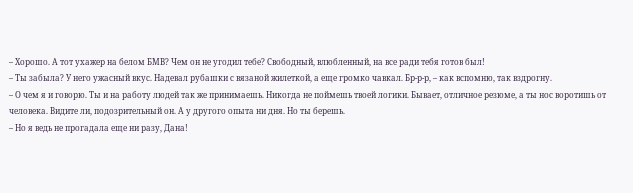– Хорошо. А тот ухажер на белом БМВ? Чем он не угодил тебе? Свободный, влюбленный, на все ради тебя готов был!
– Ты забыла? У него ужасный вкус. Надевал рубашки с вязаной жилеткой, а еще громко чавкал. Бр-р-р, – как вспомню, так вздрогну.
– О чем я и говорю. Ты и на работу людей так же принимаешь. Никогда не поймешь твоей логики. Бывает, отличное резюме, а ты нос воротишь от человека. Видите ли, подозрительный он. А у другого опыта ни дня. Но ты берешь.
– Но я ведь не прогадала еще ни разу, Дана!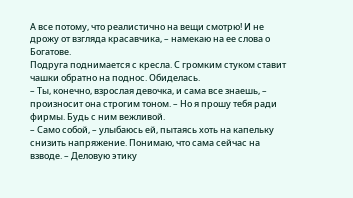А все потому, что реалистично на вещи смотрю! И не дрожу от взгляда красавчика, – намекаю на ее слова о Богатове.
Подруга поднимается с кресла. С громким стуком ставит чашки обратно на поднос. Обиделась.
– Ты, конечно, взрослая девочка, и сама все знаешь, – произносит она строгим тоном. – Но я прошу тебя ради фирмы. Будь с ним вежливой.
– Само собой, – улыбаюсь ей, пытаясь хоть на капельку снизить напряжение. Понимаю, что сама сейчас на взводе. – Деловую этику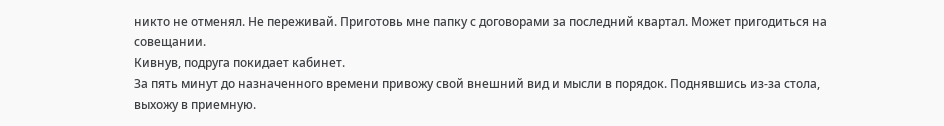никто не отменял. Не переживай. Приготовь мне папку с договорами за последний квартал. Может пригодиться на совещании.
Кивнув, подруга покидает кабинет.
За пять минут до назначенного времени привожу свой внешний вид и мысли в порядок. Поднявшись из-за стола, выхожу в приемную.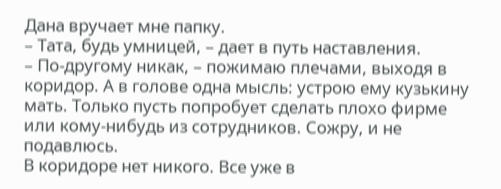Дана вручает мне папку.
– Тата, будь умницей, – дает в путь наставления.
– По-другому никак, – пожимаю плечами, выходя в коридор. А в голове одна мысль: устрою ему кузькину мать. Только пусть попробует сделать плохо фирме или кому-нибудь из сотрудников. Сожру, и не подавлюсь.
В коридоре нет никого. Все уже в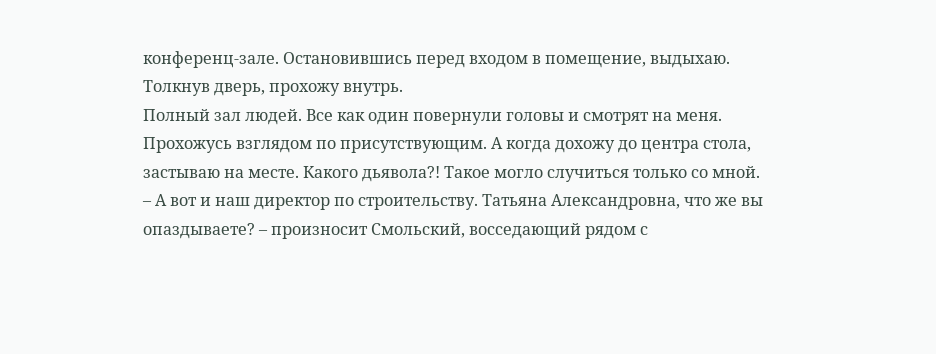конференц-зале. Остановившись перед входом в помещение, выдыхаю. Толкнув дверь, прохожу внутрь.
Полный зал людей. Все как один повернули головы и смотрят на меня. Прохожусь взглядом по присутствующим. А когда дохожу до центра стола, застываю на месте. Какого дьявола?! Такое могло случиться только со мной.
– А вот и наш директор по строительству. Татьяна Александровна, что же вы опаздываете? – произносит Смольский, восседающий рядом с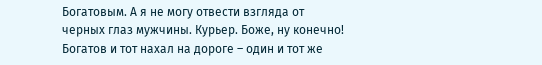Богатовым. А я не могу отвести взгляда от черных глаз мужчины. Курьер. Боже, ну конечно! Богатов и тот нахал на дороге – один и тот же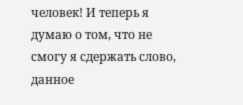человек! И теперь я думаю о том, что не смогу я сдержать слово, данное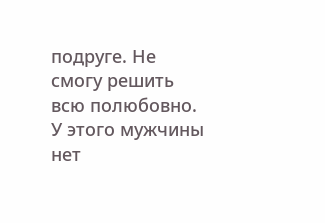подруге. Не смогу решить всю полюбовно. У этого мужчины нет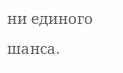ни единого шанса.